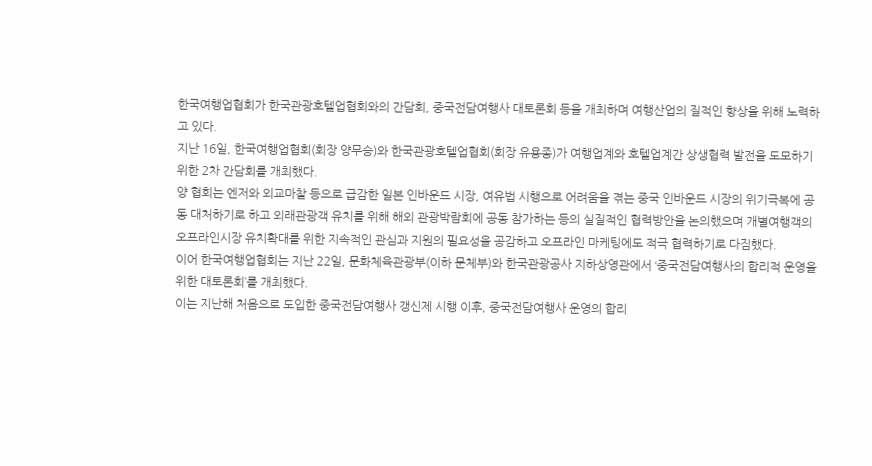한국여행업협회가 한국관광호텔업협회와의 간담회, 중국전담여행사 대토론회 등을 개최하며 여행산업의 질적인 향상을 위해 노력하고 있다.
지난 16일, 한국여행업협회(회장 양무승)와 한국관광호텔업협회(회장 유용종)가 여행업계와 호텔업계간 상생협력 발전을 도모하기 위한 2차 간담회를 개최했다.
양 협회는 엔저와 외교마찰 등으로 급감한 일본 인바운드 시장, 여유법 시행으로 어려움을 겪는 중국 인바운드 시장의 위기극복에 공동 대처하기로 하고 외래관광객 유치를 위해 해외 관광박람회에 공동 참가하는 등의 실질적인 협력방안을 논의했으며 개별여행객의 오프라인시장 유치확대를 위한 지속적인 관심과 지원의 필요성을 공감하고 오프라인 마케팅에도 적극 협력하기로 다짐했다.
이어 한국여행업협회는 지난 22일, 문화체육관광부(이하 문체부)와 한국관광공사 지하상영관에서 ‘중국전담여행사의 합리적 운영을 위한 대토론회’를 개최했다.
이는 지난해 처음으로 도입한 중국전담여행사 갱신제 시행 이후, 중국전담여행사 운영의 합리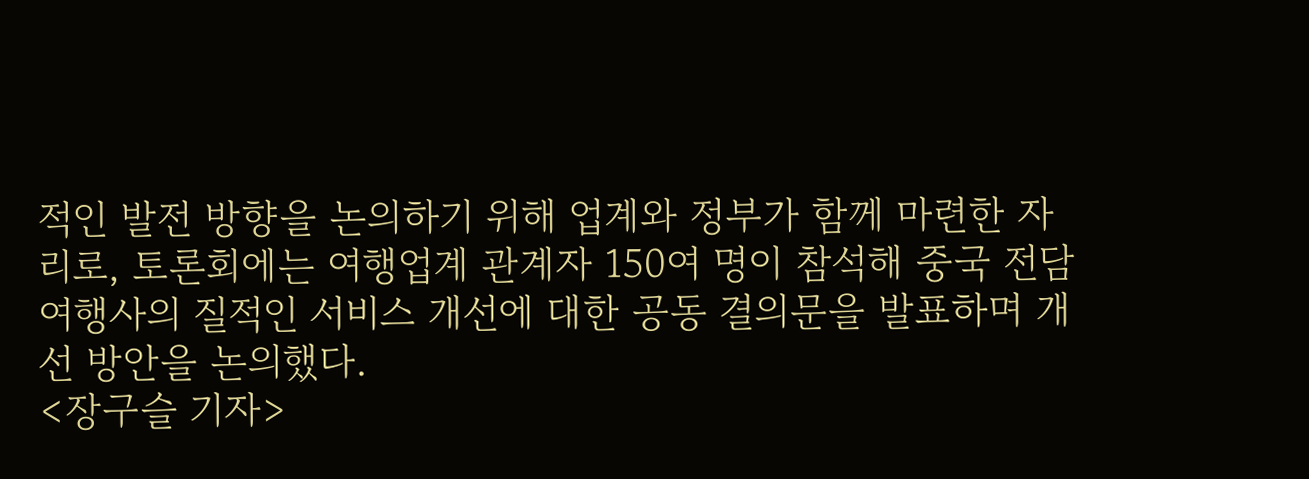적인 발전 방향을 논의하기 위해 업계와 정부가 함께 마련한 자리로, 토론회에는 여행업계 관계자 150여 명이 참석해 중국 전담여행사의 질적인 서비스 개선에 대한 공동 결의문을 발표하며 개선 방안을 논의했다.
<장구슬 기자>